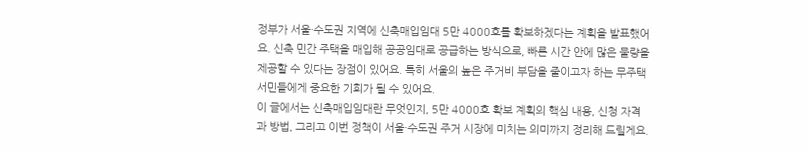정부가 서울·수도권 지역에 신축매입임대 5만 4000호를 확보하겠다는 계획을 발표했어요. 신축 민간 주택을 매입해 공공임대로 공급하는 방식으로, 빠른 시간 안에 많은 물량을 제공할 수 있다는 장점이 있어요. 특히 서울의 높은 주거비 부담을 줄이고자 하는 무주택 서민들에게 중요한 기회가 될 수 있어요.
이 글에서는 신축매입임대란 무엇인지, 5만 4000호 확보 계획의 핵심 내용, 신청 자격과 방법, 그리고 이번 정책이 서울·수도권 주거 시장에 미치는 의미까지 정리해 드릴게요.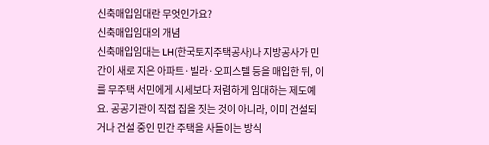신축매입임대란 무엇인가요?
신축매입임대의 개념
신축매입임대는 LH(한국토지주택공사)나 지방공사가 민간이 새로 지은 아파트·빌라·오피스텔 등을 매입한 뒤, 이를 무주택 서민에게 시세보다 저렴하게 임대하는 제도예요. 공공기관이 직접 집을 짓는 것이 아니라, 이미 건설되거나 건설 중인 민간 주택을 사들이는 방식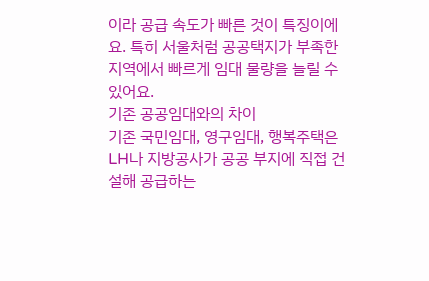이라 공급 속도가 빠른 것이 특징이에요. 특히 서울처럼 공공택지가 부족한 지역에서 빠르게 임대 물량을 늘릴 수 있어요.
기존 공공임대와의 차이
기존 국민임대, 영구임대, 행복주택은 LH나 지방공사가 공공 부지에 직접 건설해 공급하는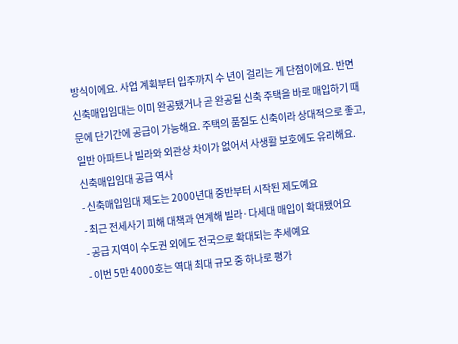방식이에요. 사업 계획부터 입주까지 수 년이 걸리는 게 단점이에요. 반면 신축매입임대는 이미 완공됐거나 곧 완공될 신축 주택을 바로 매입하기 때문에 단기간에 공급이 가능해요. 주택의 품질도 신축이라 상대적으로 좋고, 일반 아파트나 빌라와 외관상 차이가 없어서 사생활 보호에도 유리해요.
신축매입임대 공급 역사
- 신축매입임대 제도는 2000년대 중반부터 시작된 제도예요
- 최근 전세사기 피해 대책과 연계해 빌라·다세대 매입이 확대됐어요
- 공급 지역이 수도권 외에도 전국으로 확대되는 추세예요
- 이번 5만 4000호는 역대 최대 규모 중 하나로 평가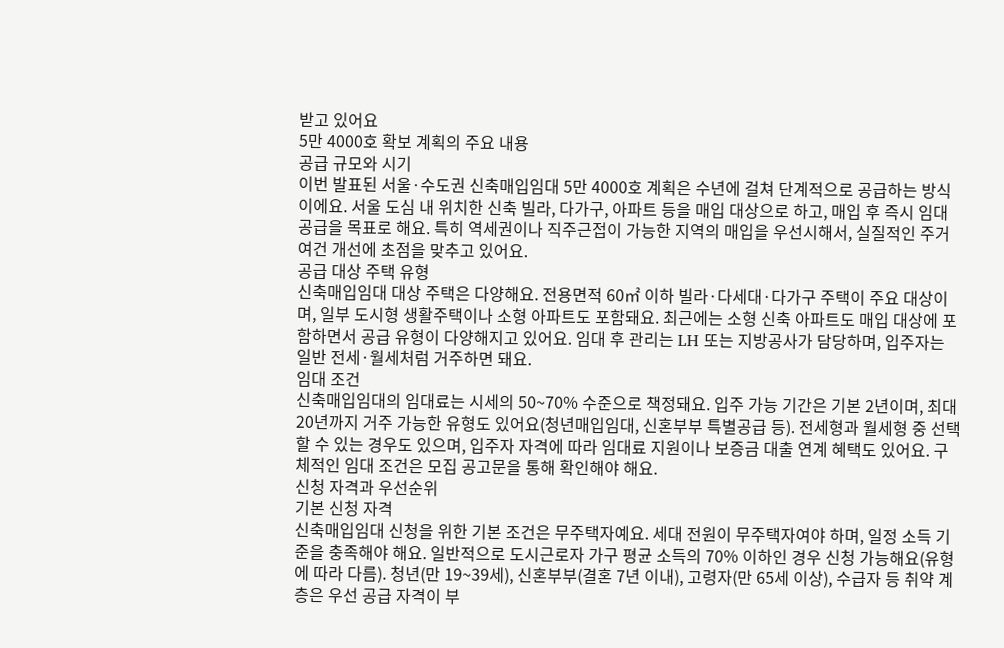받고 있어요
5만 4000호 확보 계획의 주요 내용
공급 규모와 시기
이번 발표된 서울·수도권 신축매입임대 5만 4000호 계획은 수년에 걸쳐 단계적으로 공급하는 방식이에요. 서울 도심 내 위치한 신축 빌라, 다가구, 아파트 등을 매입 대상으로 하고, 매입 후 즉시 임대 공급을 목표로 해요. 특히 역세권이나 직주근접이 가능한 지역의 매입을 우선시해서, 실질적인 주거 여건 개선에 초점을 맞추고 있어요.
공급 대상 주택 유형
신축매입임대 대상 주택은 다양해요. 전용면적 60㎡ 이하 빌라·다세대·다가구 주택이 주요 대상이며, 일부 도시형 생활주택이나 소형 아파트도 포함돼요. 최근에는 소형 신축 아파트도 매입 대상에 포함하면서 공급 유형이 다양해지고 있어요. 임대 후 관리는 LH 또는 지방공사가 담당하며, 입주자는 일반 전세·월세처럼 거주하면 돼요.
임대 조건
신축매입임대의 임대료는 시세의 50~70% 수준으로 책정돼요. 입주 가능 기간은 기본 2년이며, 최대 20년까지 거주 가능한 유형도 있어요(청년매입임대, 신혼부부 특별공급 등). 전세형과 월세형 중 선택할 수 있는 경우도 있으며, 입주자 자격에 따라 임대료 지원이나 보증금 대출 연계 혜택도 있어요. 구체적인 임대 조건은 모집 공고문을 통해 확인해야 해요.
신청 자격과 우선순위
기본 신청 자격
신축매입임대 신청을 위한 기본 조건은 무주택자예요. 세대 전원이 무주택자여야 하며, 일정 소득 기준을 충족해야 해요. 일반적으로 도시근로자 가구 평균 소득의 70% 이하인 경우 신청 가능해요(유형에 따라 다름). 청년(만 19~39세), 신혼부부(결혼 7년 이내), 고령자(만 65세 이상), 수급자 등 취약 계층은 우선 공급 자격이 부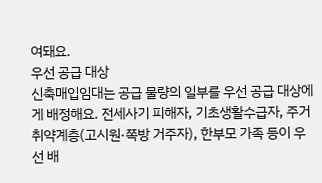여돼요.
우선 공급 대상
신축매입임대는 공급 물량의 일부를 우선 공급 대상에게 배정해요. 전세사기 피해자, 기초생활수급자, 주거취약계층(고시원·쪽방 거주자), 한부모 가족 등이 우선 배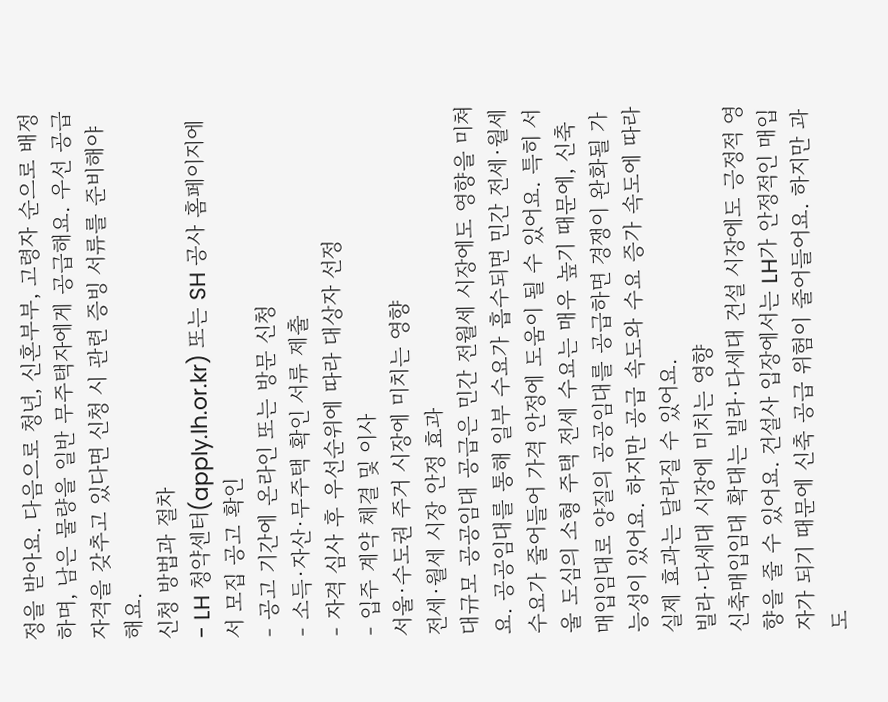정을 받아요. 다음으로 청년, 신혼부부, 고령자 순으로 배정하며, 남은 물량을 일반 무주택자에게 공급해요. 우선 공급 자격을 갖추고 있다면 신청 시 관련 증빙 서류를 준비해야 해요.
신청 방법과 절차
- LH 청약센터(apply.lh.or.kr) 또는 SH 공사 홈페이지에서 모집 공고 확인
- 공고 기간에 온라인 또는 방문 신청
- 소득·자산·무주택 확인 서류 제출
- 자격 심사 후 우선순위에 따라 대상자 선정
- 입주 계약 체결 및 이사
서울·수도권 주거 시장에 미치는 영향
전세·월세 시장 안정 효과
대규모 공공임대 공급은 민간 전월세 시장에도 영향을 미쳐요. 공공임대를 통해 일부 수요가 흡수되면 민간 전세·월세 수요가 줄어들어 가격 안정에 도움이 될 수 있어요. 특히 서울 도심의 소형 주택 전세 수요는 매우 높기 때문에, 신축매입임대로 양질의 공공임대를 공급하면 경쟁이 완화될 가능성이 있어요. 하지만 공급 속도와 수요 증가 속도에 따라 실제 효과는 달라질 수 있어요.
빌라·다세대 시장에 미치는 영향
신축매입임대 확대는 빌라·다세대 건설 시장에도 긍정적 영향을 줄 수 있어요. 건설사 입장에서는 LH가 안정적인 매입자가 되기 때문에 신축 공급 위험이 줄어들어요. 하지만 과도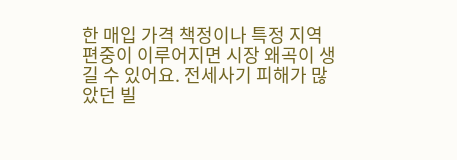한 매입 가격 책정이나 특정 지역 편중이 이루어지면 시장 왜곡이 생길 수 있어요. 전세사기 피해가 많았던 빌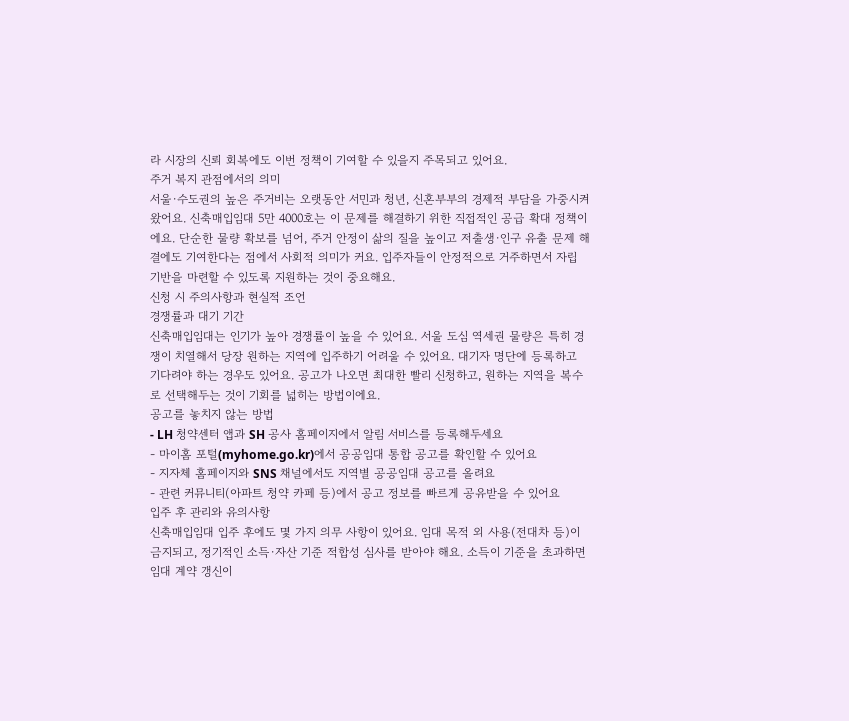라 시장의 신뢰 회복에도 이번 정책이 기여할 수 있을지 주목되고 있어요.
주거 복지 관점에서의 의미
서울·수도권의 높은 주거비는 오랫동안 서민과 청년, 신혼부부의 경제적 부담을 가중시켜 왔어요. 신축매입임대 5만 4000호는 이 문제를 해결하기 위한 직접적인 공급 확대 정책이에요. 단순한 물량 확보를 넘어, 주거 안정이 삶의 질을 높이고 저출생·인구 유출 문제 해결에도 기여한다는 점에서 사회적 의미가 커요. 입주자들이 안정적으로 거주하면서 자립 기반을 마련할 수 있도록 지원하는 것이 중요해요.
신청 시 주의사항과 현실적 조언
경쟁률과 대기 기간
신축매입임대는 인기가 높아 경쟁률이 높을 수 있어요. 서울 도심 역세권 물량은 특히 경쟁이 치열해서 당장 원하는 지역에 입주하기 어려울 수 있어요. 대기자 명단에 등록하고 기다려야 하는 경우도 있어요. 공고가 나오면 최대한 빨리 신청하고, 원하는 지역을 복수로 선택해두는 것이 기회를 넓히는 방법이에요.
공고를 놓치지 않는 방법
- LH 청약센터 앱과 SH 공사 홈페이지에서 알림 서비스를 등록해두세요
- 마이홈 포털(myhome.go.kr)에서 공공임대 통합 공고를 확인할 수 있어요
- 지자체 홈페이지와 SNS 채널에서도 지역별 공공임대 공고를 올려요
- 관련 커뮤니티(아파트 청약 카페 등)에서 공고 정보를 빠르게 공유받을 수 있어요
입주 후 관리와 유의사항
신축매입임대 입주 후에도 몇 가지 의무 사항이 있어요. 임대 목적 외 사용(전대차 등)이 금지되고, 정기적인 소득·자산 기준 적합성 심사를 받아야 해요. 소득이 기준을 초과하면 임대 계약 갱신이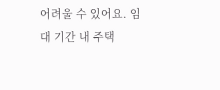어려울 수 있어요. 임대 기간 내 주택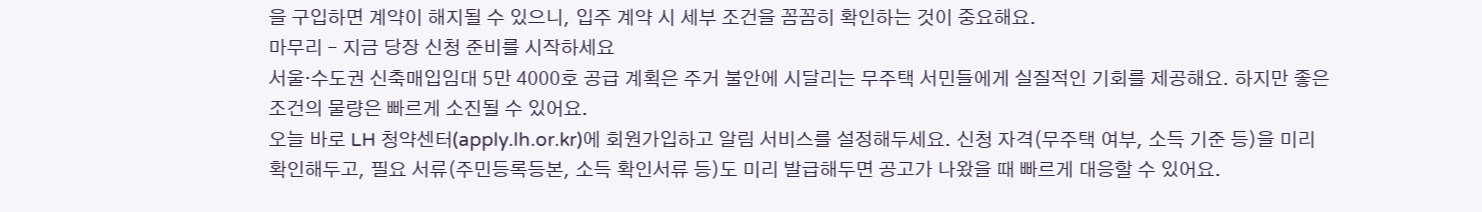을 구입하면 계약이 해지될 수 있으니, 입주 계약 시 세부 조건을 꼼꼼히 확인하는 것이 중요해요.
마무리 – 지금 당장 신청 준비를 시작하세요
서울·수도권 신축매입임대 5만 4000호 공급 계획은 주거 불안에 시달리는 무주택 서민들에게 실질적인 기회를 제공해요. 하지만 좋은 조건의 물량은 빠르게 소진될 수 있어요.
오늘 바로 LH 청약센터(apply.lh.or.kr)에 회원가입하고 알림 서비스를 설정해두세요. 신청 자격(무주택 여부, 소득 기준 등)을 미리 확인해두고, 필요 서류(주민등록등본, 소득 확인서류 등)도 미리 발급해두면 공고가 나왔을 때 빠르게 대응할 수 있어요.